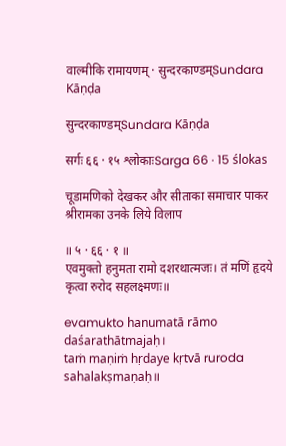वाल्मीकि रामायणम् · सुन्दरकाण्डम्Sundara Kāṇḍa

सुन्दरकाण्डम्Sundara Kāṇḍa

सर्गः ६६ · १५ श्लोकाःSarga 66 · 15 ślokas

चूडामणिको देखकर और सीताका समाचार पाकर श्रीरामका उनके लिये विलाप

॥ ५ · ६६ · १ ॥
एवमुक्तो हनुमता रामो दशरथात्मजः। तं मणिं हृदये कृत्वा रुरोद सहलक्ष्मणः॥

evamukto hanumatā rāmo daśarathātmajaḥ।
taṁ maṇiṁ hṛdaye kṛtvā ruroda sahalakṣmaṇaḥ॥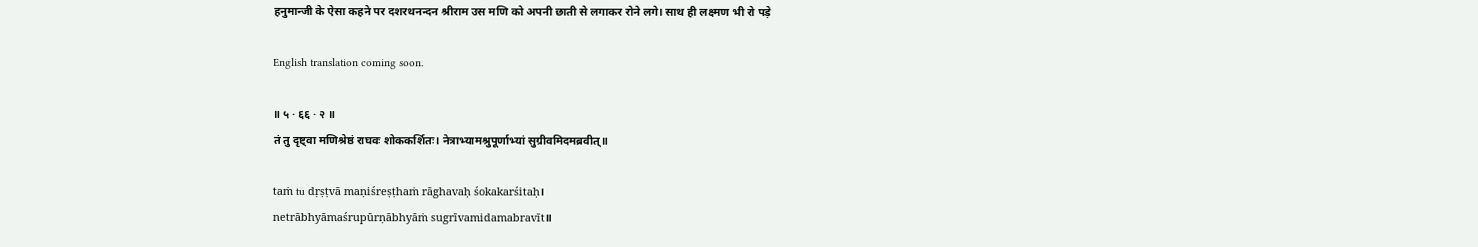हनुमान्जी के ऐसा कहने पर दशरथनन्दन श्रीराम उस मणि को अपनी छाती से लगाकर रोने लगे। साथ ही लक्ष्मण भी रो पड़े

English translation coming soon.

॥ ५ · ६६ · २ ॥
तं तु दृष्ट्वा मणिश्रेष्ठं राघवः शोककर्शितः। नेत्राभ्यामश्रुपूर्णाभ्यां सुग्रीवमिदमब्रवीत्॥

taṁ tu dṛṣṭvā maṇiśreṣṭhaṁ rāghavaḥ śokakarśitaḥ।
netrābhyāmaśrupūrṇābhyāṁ sugrīvamidamabravīt॥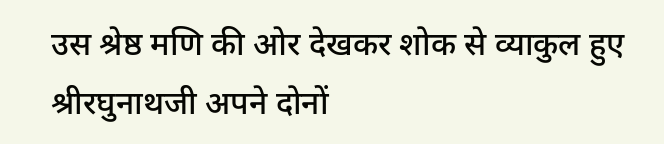उस श्रेष्ठ मणि की ओर देखकर शोक से व्याकुल हुए श्रीरघुनाथजी अपने दोनों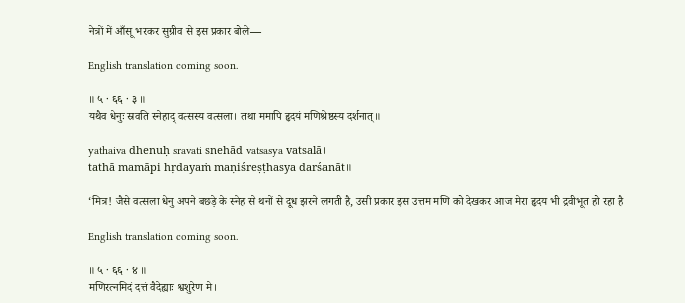नेत्रों में आँसू भरकर सुग्रीव से इस प्रकार बोले—

English translation coming soon.

॥ ५ · ६६ · ३ ॥
यथैव धेनुः स्रवति स्नेहाद् वत्सस्य वत्सला। तथा ममापि हृदयं मणिश्रेष्ठस्य दर्शनात्॥

yathaiva dhenuḥ sravati snehād vatsasya vatsalā।
tathā mamāpi hṛdayaṁ maṇiśreṣṭhasya darśanāt॥

‘मित्र! जैसे वत्सला धेनु अपने बछड़े के स्नेह से थनों से दूध झरने लगती है, उसी प्रकार इस उत्तम मणि को देखकर आज मेरा हृदय भी द्रवीभूत हो रहा है

English translation coming soon.

॥ ५ · ६६ · ४ ॥
मणिरत्नमिदं दत्तं वैदेह्याः श्वशुरेण मे।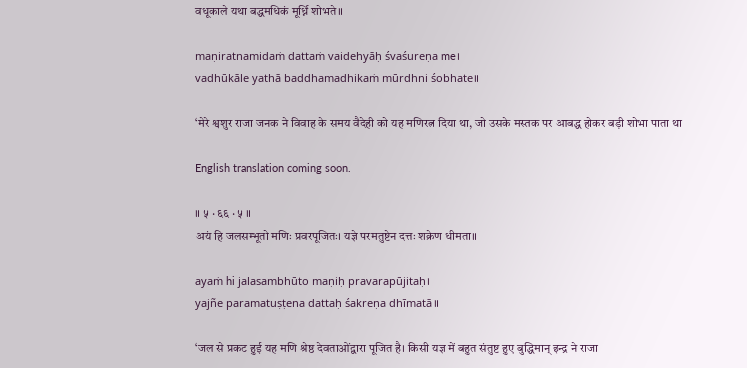वधूकाले यथा बद्धमधिकं मूर्ध्नि शोभते॥

maṇiratnamidaṁ dattaṁ vaidehyāḥ śvaśureṇa me।
vadhūkāle yathā baddhamadhikaṁ mūrdhni śobhate॥

‘मेरे श्वशुर राजा जनक ने विवाह के समय वैदेही को यह मणिरत्न दिया था, जो उसके मस्तक पर आबद्ध होकर बड़ी शोभा पाता था

English translation coming soon.

॥ ५ · ६६ · ५ ॥
अयं हि जलसम्भूतो मणिः प्रवरपूजितः। यज्ञे परमतुष्टेन दत्तः शक्रेण धीमता॥

ayaṁ hi jalasambhūto maṇiḥ pravarapūjitaḥ।
yajñe paramatuṣṭena dattaḥ śakreṇa dhīmatā॥

‘जल से प्रकट हुई यह मणि श्रेष्ठ देवताओंद्वारा पूजित है। किसी यज्ञ में बहुत संतुष्ट हुए बुद्धिमान् इन्द्र ने राजा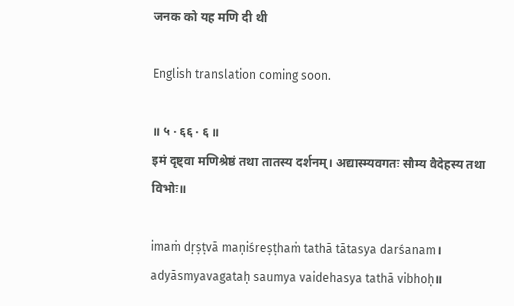जनक को यह मणि दी थी

English translation coming soon.

॥ ५ · ६६ · ६ ॥
इमं दृष्ट्वा मणिश्रेष्ठं तथा तातस्य दर्शनम्। अद्यास्म्यवगतः सौम्य वैदेहस्य तथा विभोः॥

imaṁ dṛṣṭvā maṇiśreṣṭhaṁ tathā tātasya darśanam।
adyāsmyavagataḥ saumya vaidehasya tathā vibhoḥ॥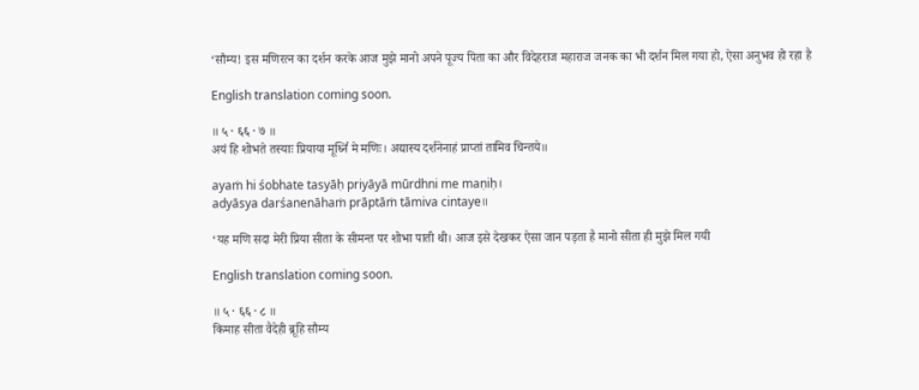‘सौम्य! इस मणिरत्न का दर्शन करके आज मुझे मानो अपने पूज्य पिता का और विदेहराज महाराज जनक का भी दर्शन मिल गया हो, ऐसा अनुभव हो रहा है

English translation coming soon.

॥ ५ · ६६ · ७ ॥
अयं हि शोभते तस्याः प्रियाया मूर्ध्नि मे मणिः। अद्यास्य दर्शनेनाहं प्राप्तां तामिव चिन्तये॥

ayaṁ hi śobhate tasyāḥ priyāyā mūrdhni me maṇiḥ।
adyāsya darśanenāhaṁ prāptāṁ tāmiva cintaye॥

‘यह मणि सदा मेरी प्रिया सीता के सीमन्त पर शोभा पाती थी। आज इसे देखकर ऐसा जान पड़ता है मानो सीता ही मुझे मिल गयी

English translation coming soon.

॥ ५ · ६६ · ८ ॥
किमाह सीता वैदेही ब्रूहि सौम्य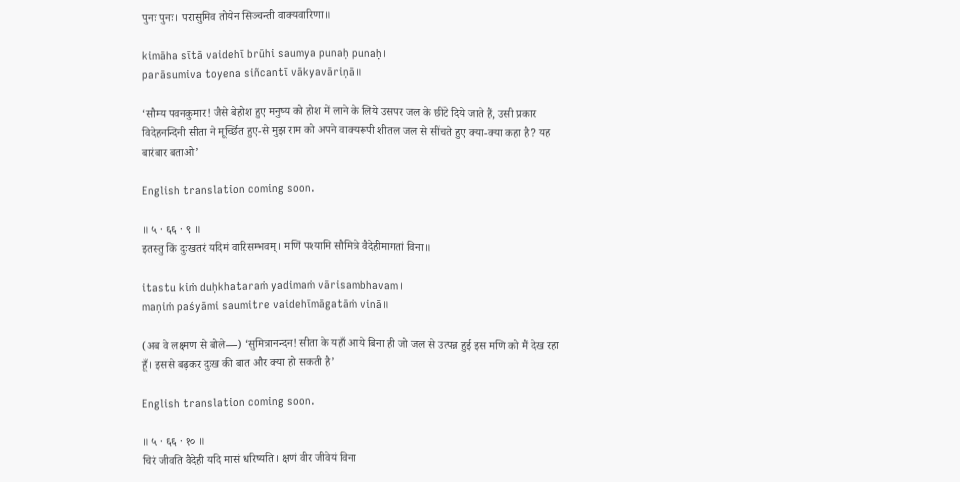पुनः पुनः। परासुमिव तोयेन सिञ्चन्ती वाक्यवारिणा॥

kimāha sītā vaidehī brūhi saumya punaḥ punaḥ।
parāsumiva toyena siñcantī vākyavāriṇā॥

‘सौम्य पवनकुमार! जैसे बेहोश हुए मनुष्य को होश में लाने के लिये उसपर जल के छींटे दिये जाते हैं, उसी प्रकार विदेहनन्दिनी सीता ने मूर्च्छित हुए-से मुझ राम को अपने वाक्यरूपी शीतल जल से सींचते हुए क्या-क्या कहा है? यह बारंबार बताओ’

English translation coming soon.

॥ ५ · ६६ · ९ ॥
इतस्तु किं दुःखतरं यदिमं वारिसम्भवम्। मणिं पश्यामि सौमित्रे वैदेहीमागतां विना॥

itastu kiṁ duḥkhataraṁ yadimaṁ vārisambhavam।
maṇiṁ paśyāmi saumitre vaidehīmāgatāṁ vinā॥

(अब वे लक्ष्मण से बोले—) ‘सुमित्रानन्दन! सीता के यहाँ आये बिना ही जो जल से उत्पन्न हुई इस मणि को मैं देख रहा हूँ। इससे बढ़कर दुःख की बात और क्या हो सकती है’

English translation coming soon.

॥ ५ · ६६ · १० ॥
चिरं जीवति वैदेही यदि मासं धरिष्यति। क्षणं वीर जीवेयं विना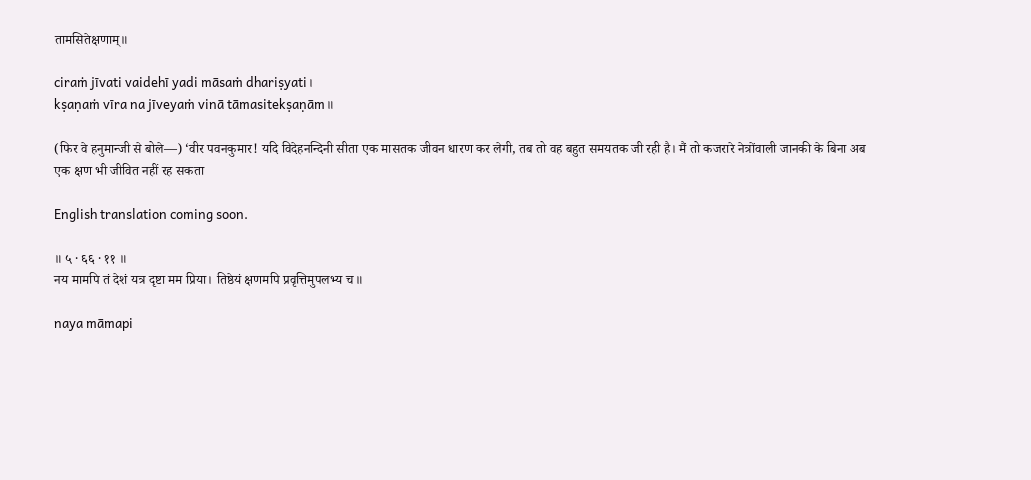तामसितेक्षणाम्॥

ciraṁ jīvati vaidehī yadi māsaṁ dhariṣyati।
kṣaṇaṁ vīra na jīveyaṁ vinā tāmasitekṣaṇām॥

(फिर वे हनुमान्जी से बोले—) ‘वीर पवनकुमार! यदि विदेहनन्दिनी सीता एक मासतक जीवन धारण कर लेगी, तब तो वह बहुत समयतक जी रही है। मैं तो कजरारे नेत्रोंवाली जानकी के बिना अब एक क्षण भी जीवित नहीं रह सकता

English translation coming soon.

॥ ५ · ६६ · ११ ॥
नय मामपि तं देशं यत्र दृष्टा मम प्रिया। तिष्ठेयं क्षणमपि प्रवृत्तिमुपलभ्य च॥

naya māmapi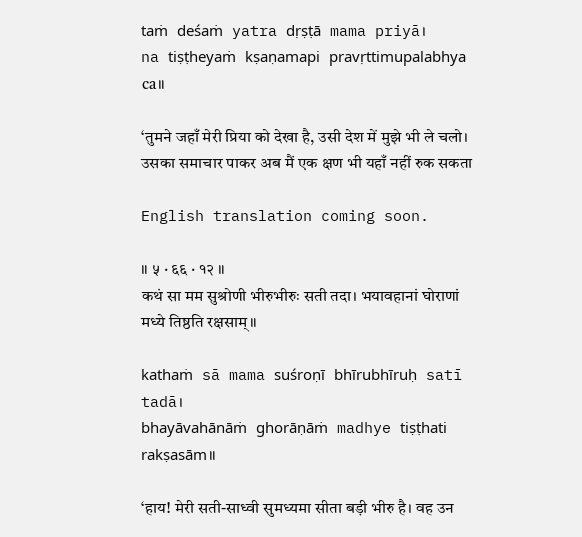taṁ deśaṁ yatra dṛṣṭā mama priyā।
na tiṣṭheyaṁ kṣaṇamapi pravṛttimupalabhya ca॥

‘तुमने जहाँ मेरी प्रिया को देखा है, उसी देश में मुझे भी ले चलो। उसका समाचार पाकर अब मैं एक क्षण भी यहाँ नहीं रुक सकता

English translation coming soon.

॥ ५ · ६६ · १२ ॥
कथं सा मम सुश्रोणी भीरुभीरुः सती तदा। भयावहानां घोराणां मध्ये तिष्ठति रक्षसाम्॥

kathaṁ sā mama suśroṇī bhīrubhīruḥ satī tadā।
bhayāvahānāṁ ghorāṇāṁ madhye tiṣṭhati rakṣasām॥

‘हाय! मेरी सती-साध्वी सुमध्यमा सीता बड़ी भीरु है। वह उन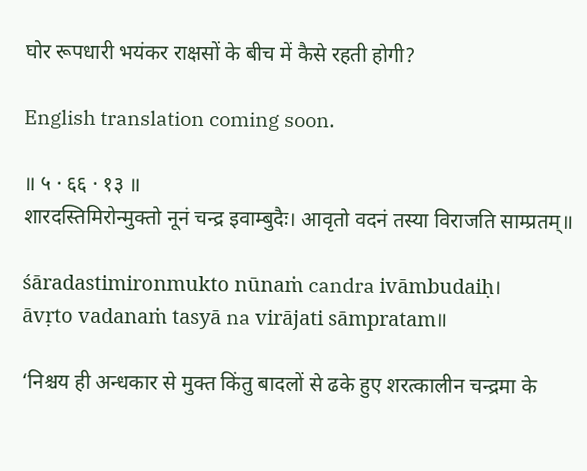घोर रूपधारी भयंकर राक्षसों के बीच में कैसे रहती होगी?

English translation coming soon.

॥ ५ · ६६ · १३ ॥
शारदस्तिमिरोन्मुक्तो नूनं चन्द्र इवाम्बुदैः। आवृतो वदनं तस्या विराजति साम्प्रतम्॥

śāradastimironmukto nūnaṁ candra ivāmbudaiḥ।
āvṛto vadanaṁ tasyā na virājati sāmpratam॥

‘निश्चय ही अन्धकार से मुक्त किंतु बादलों से ढके हुए शरत्कालीन चन्द्रमा के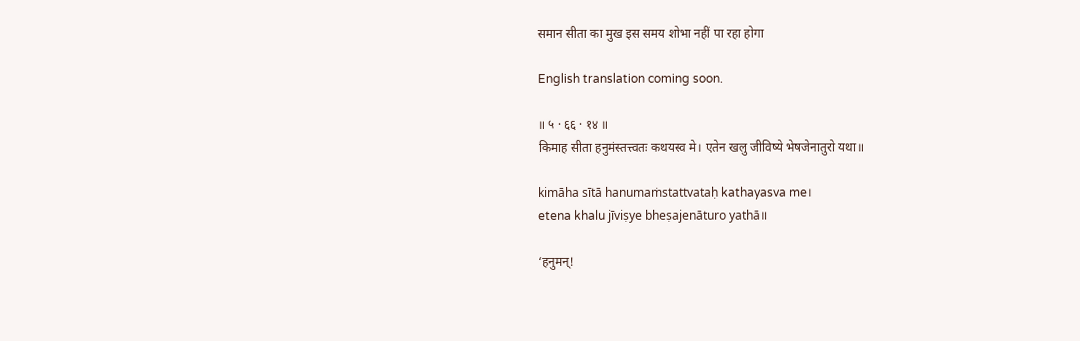समान सीता का मुख इस समय शोभा नहीं पा रहा होगा

English translation coming soon.

॥ ५ · ६६ · १४ ॥
किमाह सीता हनुमंस्तत्त्वतः कथयस्व मे। एतेन खलु जीविष्ये भेषजेनातुरो यथा॥

kimāha sītā hanumaṁstattvataḥ kathayasva me।
etena khalu jīviṣye bheṣajenāturo yathā॥

‘हनुमन्!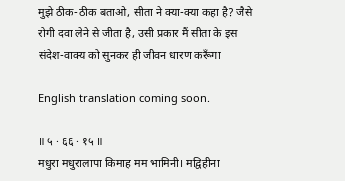मुझे ठीक-ठीक बताओ, सीता ने क्या-क्या कहा है? जैसे रोगी दवा लेने से जीता है, उसी प्रकार मैं सीता के इस संदेश-वाक्य को सुनकर ही जीवन धारण करूँगा

English translation coming soon.

॥ ५ · ६६ · १५ ॥
मधुरा मधुरालापा किमाह मम भामिनी। मद्विहीना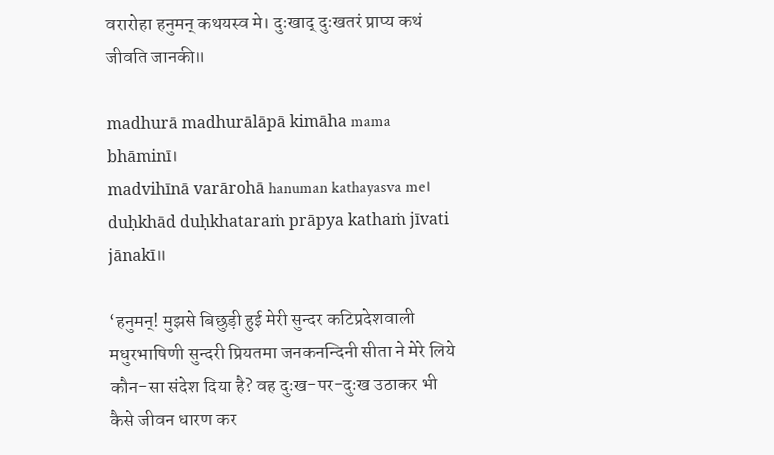वरारोहा हनुमन् कथयस्व मे। दुःखाद् दुःखतरं प्राप्य कथं जीवति जानकी॥

madhurā madhurālāpā kimāha mama bhāminī।
madvihīnā varārohā hanuman kathayasva me।
duḥkhād duḥkhataraṁ prāpya kathaṁ jīvati jānakī॥

‘हनुमन्! मुझसे बिछुड़ी हुई मेरी सुन्दर कटिप्रदेशवाली मधुरभाषिणी सुन्दरी प्रियतमा जनकनन्दिनी सीता ने मेरे लिये कौन-सा संदेश दिया है? वह दुःख-पर-दुःख उठाकर भी कैसे जीवन धारण कर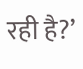रही है?’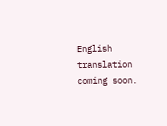English translation coming soon.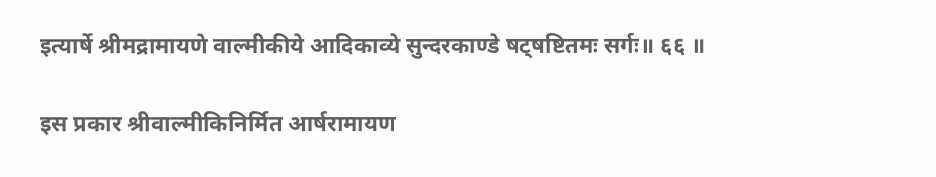इत्यार्षे श्रीमद्रामायणे वाल्मीकीये आदिकाव्ये सुन्दरकाण्डे षट्षष्टितमः सर्गः॥ ६६ ॥

इस प्रकार श्रीवाल्मीकिनिर्मित आर्षरामायण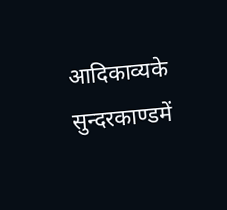आदिकाव्यके सुन्दरकाण्डमें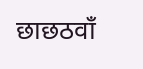छाछठवाँ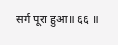सर्ग पूरा हुआ॥ ६६ ॥